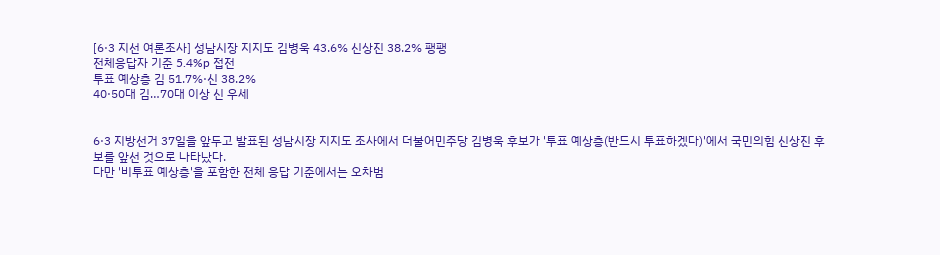[6·3 지선 여론조사] 성남시장 지지도 김병욱 43.6% 신상진 38.2% 팽팽
전체응답자 기준 5.4%p 접전
투표 예상층 김 51.7%·신 38.2%
40·50대 김…70대 이상 신 우세


6·3 지방선거 37일을 앞두고 발표된 성남시장 지지도 조사에서 더불어민주당 김병욱 후보가 '투표 예상층(반드시 투표하겠다)'에서 국민의힘 신상진 후보를 앞선 것으로 나타났다.
다만 '비투표 예상층'을 포함한 전체 응답 기준에서는 오차범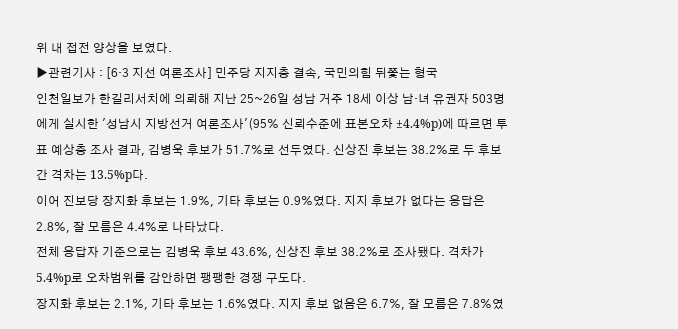위 내 접전 양상을 보였다.
▶관련기사 : [6·3 지선 여론조사] 민주당 지지층 결속, 국민의힘 뒤쫓는 형국
인천일보가 한길리서치에 의뢰해 지난 25~26일 성남 거주 18세 이상 남·녀 유권자 503명에게 실시한 '성남시 지방선거 여론조사'(95% 신뢰수준에 표본오차 ±4.4%p)에 따르면 투표 예상층 조사 결과, 김병욱 후보가 51.7%로 선두였다. 신상진 후보는 38.2%로 두 후보 간 격차는 13.5%p다.
이어 진보당 장지화 후보는 1.9%, 기타 후보는 0.9%였다. 지지 후보가 없다는 응답은 2.8%, 잘 모름은 4.4%로 나타났다.
전체 응답자 기준으로는 김병욱 후보 43.6%, 신상진 후보 38.2%로 조사됐다. 격차가 5.4%p로 오차범위를 감안하면 팽팽한 경쟁 구도다.
장지화 후보는 2.1%, 기타 후보는 1.6%였다. 지지 후보 없음은 6.7%, 잘 모름은 7.8%였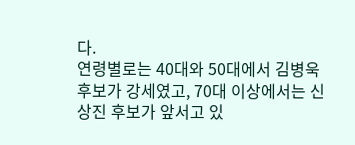다.
연령별로는 40대와 50대에서 김병욱 후보가 강세였고, 70대 이상에서는 신상진 후보가 앞서고 있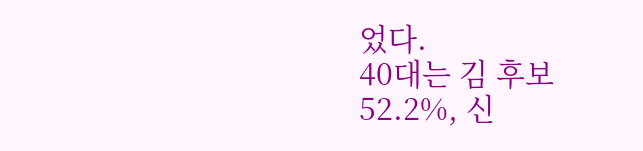었다.
40대는 김 후보 52.2%, 신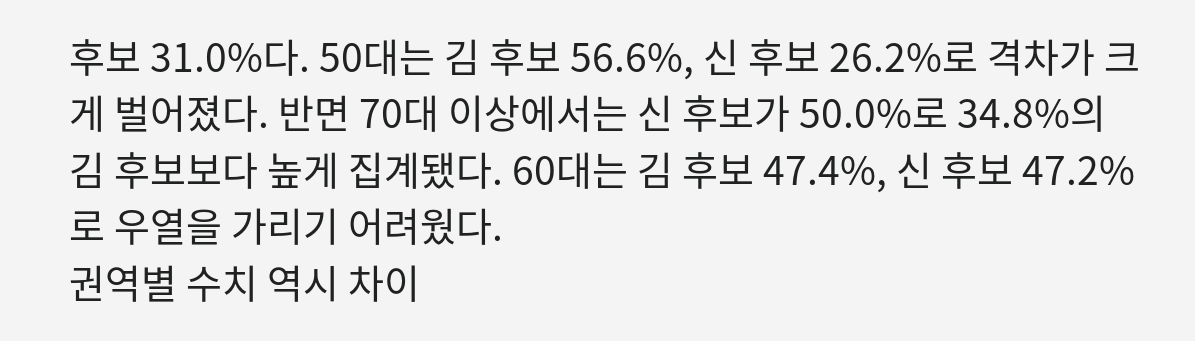후보 31.0%다. 50대는 김 후보 56.6%, 신 후보 26.2%로 격차가 크게 벌어졌다. 반면 70대 이상에서는 신 후보가 50.0%로 34.8%의 김 후보보다 높게 집계됐다. 60대는 김 후보 47.4%, 신 후보 47.2%로 우열을 가리기 어려웠다.
권역별 수치 역시 차이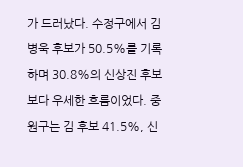가 드러났다. 수정구에서 김병욱 후보가 50.5%를 기록하며 30.8%의 신상진 후보보다 우세한 흐름이었다. 중원구는 김 후보 41.5%, 신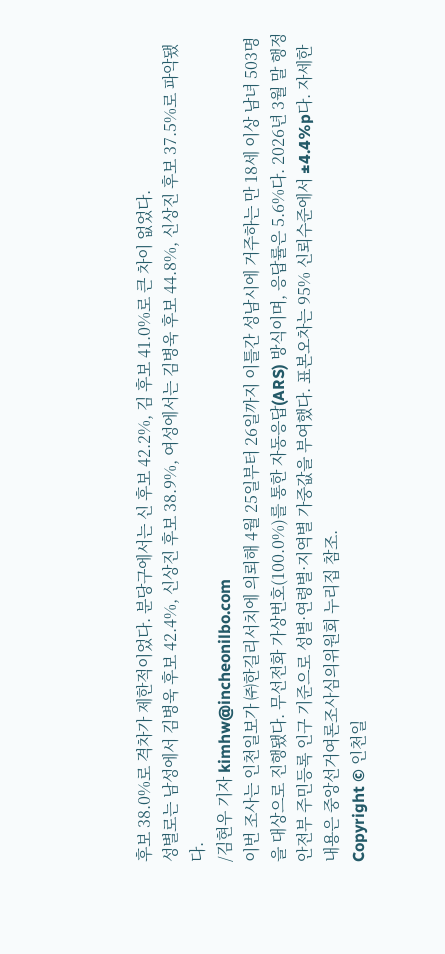후보 38.0%로 격차가 제한적이었다. 분당구에서는 신 후보 42.2%, 김 후보 41.0%로 큰 차이 없었다.
성별로는 남성에서 김병욱 후보 42.4%, 신상진 후보 38.9%, 여성에서는 김병욱 후보 44.8%, 신상진 후보 37.5%로 파악됐다.
/김현우 기자 kimhw@incheonilbo.com
이번 조사는 인천일보가 ㈜한길리서치에 의뢰해 4월 25일부터 26일까지 이틀간 성남시에 거주하는 만 18세 이상 남녀 503명을 대상으로 진행됐다. 무선전화 가상번호(100.0%)를 통한 자동응답(ARS) 방식이며, 응답률은 5.6%다. 2026년 3월 말 행정안전부 주민등록 인구 기준으로 성별·연령별·지역별 가중값을 부여했다. 표본오차는 95% 신뢰수준에서 ±4.4%p다. 자세한 내용은 중앙선거여론조사심의위원회 누리집 참조.
Copyright © 인천일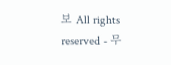보 All rights reserved - 무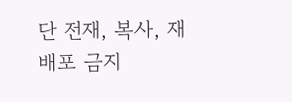단 전재, 복사, 재배포 금지